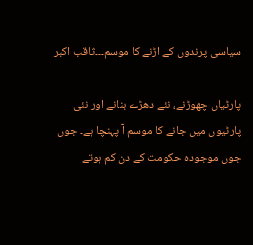سیاسی پرندوں کے اڑنے کا موسم۔۔۔ثاقب اکبر

پارٹیاں چھوڑنے، نئے دھڑے بنانے اور نئی پارٹیوں میں جانے کا موسم آ پہنچا ہے۔ جوں جوں موجودہ حکومت کے دن کم ہوتے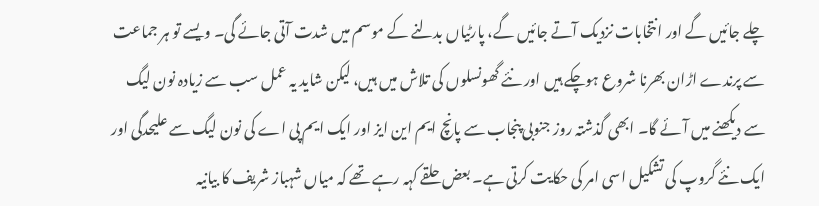چلے جائیں گے اور انتخابات نزدیک آتے جائیں گے، پارٹیاں بدلنے کے موسم میں شدت آتی جائے گی۔ ویسے تو ہر جماعت سے پرندے اڑان بھرنا شروع ہوچکے ہیں اور نئے گھونسلوں کی تلاش میں ہیں، لیکن شاید یہ عمل سب سے زیادہ نون لیگ سے دیکھنے میں آئے گا۔ ابھی گذشتہ روز جنوبی پنجاب سے پانچ ایم این ایز اور ایک ایم پی اے کی نون لیگ سے علیحدگی اور ایک نئے گروپ کی تشکیل اسی امر کی حکایت کرتی ہے۔ بعض حلقے کہہ رہے تھے کہ میاں شہباز شریف کا بیانیہ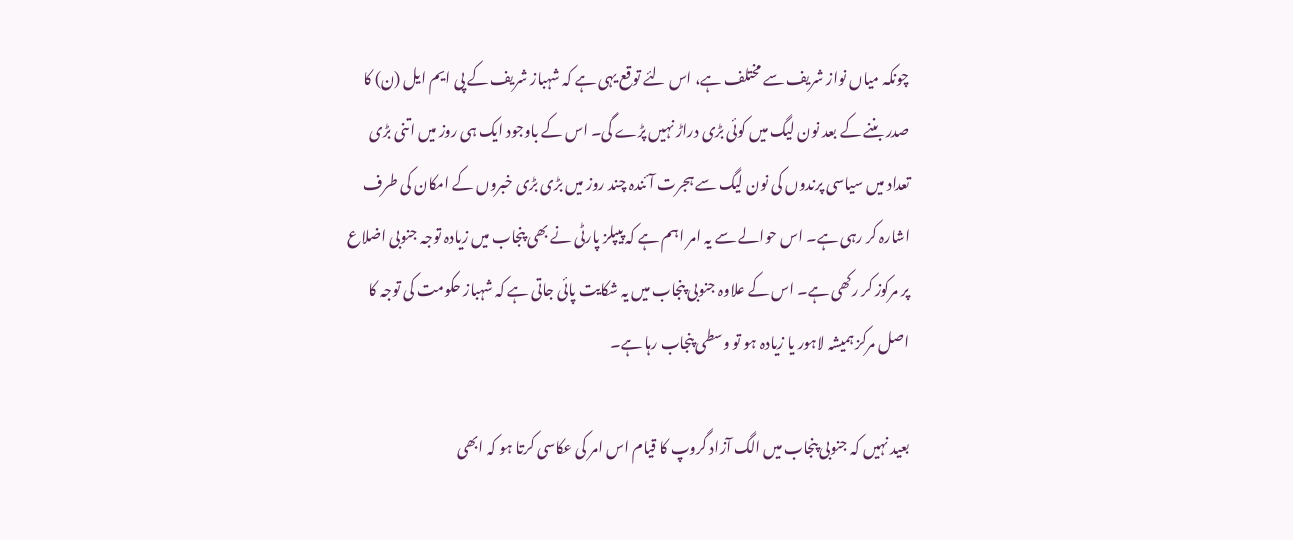چونکہ میاں نواز شریف سے مختلف ہے، اس لئے توقع یہی ہے کہ شہباز شریف کے پی ایم ایل (ن) کا صدر بننے کے بعد نون لیگ میں کوئی بڑی دراڑ نہیں پڑے گی۔ اس کے باوجود ایک ہی روز میں اتنی بڑی تعداد میں سیاسی پرندوں کی نون لیگ سے ہجرت آئندہ چند روز میں بڑی بڑی خبروں کے امکان کی طرف اشارہ کر رہی ہے۔ اس حوالے سے یہ امر اہم ہے کہ پیپلز پارٹی نے بھی پنجاب میں زیادہ توجہ جنوبی اضلاع پر مرکوز کر رکھی ہے۔ اس کے علاوہ جنوبی پنجاب میں یہ شکایت پائی جاتی ہے کہ شہباز حکومت کی توجہ کا اصل مرکز ہمیشہ لاہور یا زیادہ ہو تو وسطی پنجاب رہا ہے۔

بعید نہیں کہ جنوبی پنجاب میں الگ آزاد گروپ کا قیام اس امر کی عکاسی کرتا ہو کہ ابھی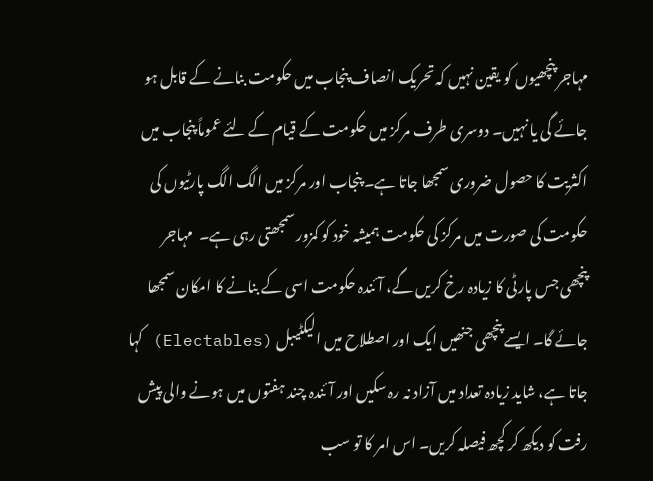مہاجر پنچھیوں کو یقین نہیں کہ تحریک انصاف پنجاب میں حکومت بنانے کے قابل ہو جائے گی یا نہیں۔ دوسری طرف مرکز میں حکومت کے قیام کے لئے عموماً پنجاب میں اکثریت کا حصول ضروری سمجھا جاتا ہے۔ پنجاب اور مرکز میں الگ الگ پارٹیوں کی حکومت کی صورت میں مرکز کی حکومت ہمیشہ خود کو کمزور سمجھتی رہی ہے۔  مہاجر پنچھی جس پارٹی کا زیادہ رخ کریں گے، آئندہ حکومت اسی کے بنانے کا امکان سمجھا جائے گا۔ ایسے پنچھی جنھیں ایک اور اصطلاح میں الیکٹیبل (Electables) کہا جاتا ہے، شاید زیادہ تعداد میں آزاد نہ رہ سکیں اور آئندہ چند ہفتوں میں ہونے والی پیش رفت کو دیکھ کر کچھ فیصلہ کریں۔ اس امر کا تو سب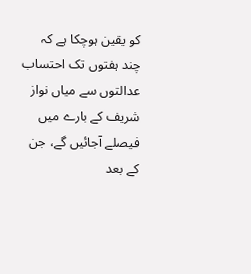کو یقین ہوچکا ہے کہ چند ہفتوں تک احتساب عدالتوں سے میاں نواز شریف کے بارے میں فیصلے آجائیں گے، جن کے بعد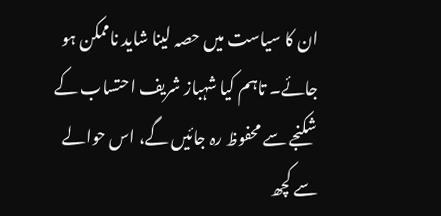ان کا سیاست میں حصہ لینا شاید ناممکن ہو جائے۔ تاہم کیا شہباز شریف احتساب کے شکنجے سے محفوظ رہ جائیں گے، اس حوالے سے کچھ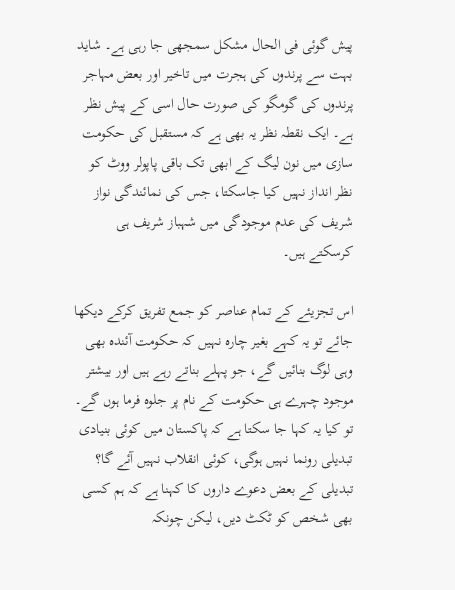پیش گوئی فی الحال مشکل سمجھی جا رہی ہے۔ شاید بہت سے پرندوں کی ہجرت میں تاخیر اور بعض مہاجر پرندوں کی گومگو کی صورت حال اسی کے پیش نظر ہے۔ ایک نقطہ نظر یہ بھی ہے کہ مستقبل کی حکومت سازی میں نون لیگ کے ابھی تک باقی پاپولر ووٹ کو نظر انداز نہیں کیا جاسکتا، جس کی نمائندگی نواز شریف کی عدم موجودگی میں شہباز شریف ہی کرسکتے ہیں۔

اس تجزیئے کے تمام عناصر کو جمع تفریق کرکے دیکھا جائے تو یہ کہے بغیر چارہ نہیں کہ حکومت آئندہ بھی وہی لوگ بنائیں گے، جو پہلے بناتے رہے ہیں اور بیشتر موجود چہرے ہی حکومت کے نام پر جلوہ فرما ہوں گے۔ تو کیا یہ کہا جا سکتا ہے کہ پاکستان میں کوئی بنیادی تبدیلی رونما نہیں ہوگی، کوئی انقلاب نہیں آئے گا؟ تبدیلی کے بعض دعوے داروں کا کہنا ہے کہ ہم کسی بھی شخص کو ٹکٹ دیں، لیکن چونکہ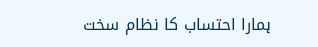ہمارا احتساب کا نظام سخت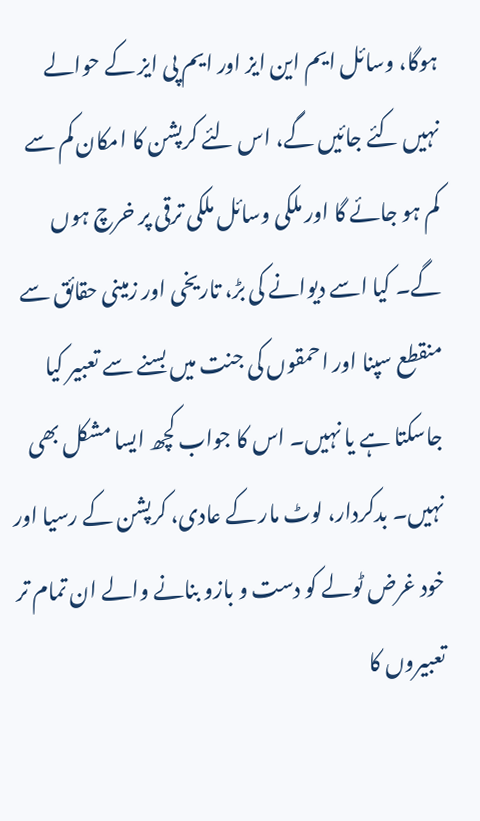ہوگا، وسائل ایم این ایز اور ایم پی ایز کے حوالے نہیں کئے جائیں گے، اس لئے کرپشن کا امکان کم سے کم ہو جائے گا اور ملکی وسائل ملکی ترقی پر خرچ ہوں گے۔ کیا اسے دیوانے کی بڑ، تاریخی اور زمینی حقائق سے منقطع سپنا اور احمقوں کی جنت میں بسنے سے تعبیر کیا جاسکتا ہے یا نہیں۔ اس کا جواب کچھ ایسا مشکل بھی نہیں۔ بدکردار، لوٹ مار کے عادی، کرپشن کے رسیا اور خود غرض ٹولے کو دست و بازو بنانے والے ان تمام تر تعبیروں کا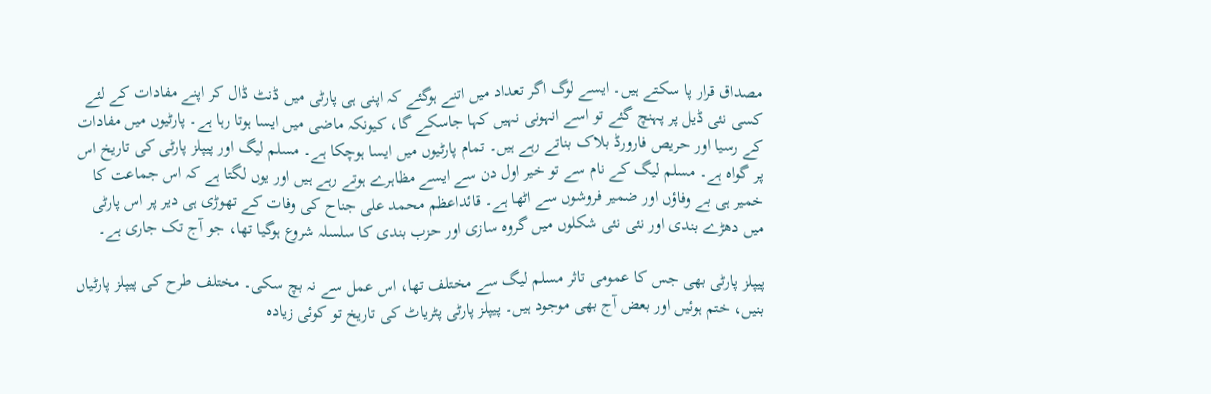مصداق قرار پا سکتے ہیں۔ ایسے لوگ اگر تعداد میں اتنے ہوگئے کہ اپنی ہی پارٹی میں ڈنٹ ڈال کر اپنے مفادات کے لئے کسی نئی ڈیل پر پہنچ گئے تو اسے انہونی نہیں کہا جاسکے گا، کیونکہ ماضی میں ایسا ہوتا رہا ہے۔ پارٹیوں میں مفادات کے رسیا اور حریص فارورڈ بلاک بناتے رہے ہیں۔ تمام پارٹیوں میں ایسا ہوچکا ہے۔ مسلم لیگ اور پیپلز پارٹی کی تاریخ اس پر گواہ ہے۔ مسلم لیگ کے نام سے تو خیر اول دن سے ایسے مظاہرے ہوتے رہے ہیں اور یوں لگتا ہے کہ اس جماعت کا خمیر ہی بے وفاؤں اور ضمیر فروشوں سے اٹھا ہے۔ قائداعظم محمد علی جناح کی وفات کے تھوڑی ہی دیر پر اس پارٹی میں دھڑے بندی اور نئی نئی شکلوں میں گروہ سازی اور حزب بندی کا سلسلہ شروع ہوگیا تھا، جو آج تک جاری ہے۔

پیپلز پارٹی بھی جس کا عمومی تاثر مسلم لیگ سے مختلف تھا، اس عمل سے نہ بچ سکی۔ مختلف طرح کی پیپلز پارٹیاں بنیں، ختم ہوئیں اور بعض آج بھی موجود ہیں۔ پیپلز پارٹی پٹریاٹ کی تاریخ تو کوئی زیادہ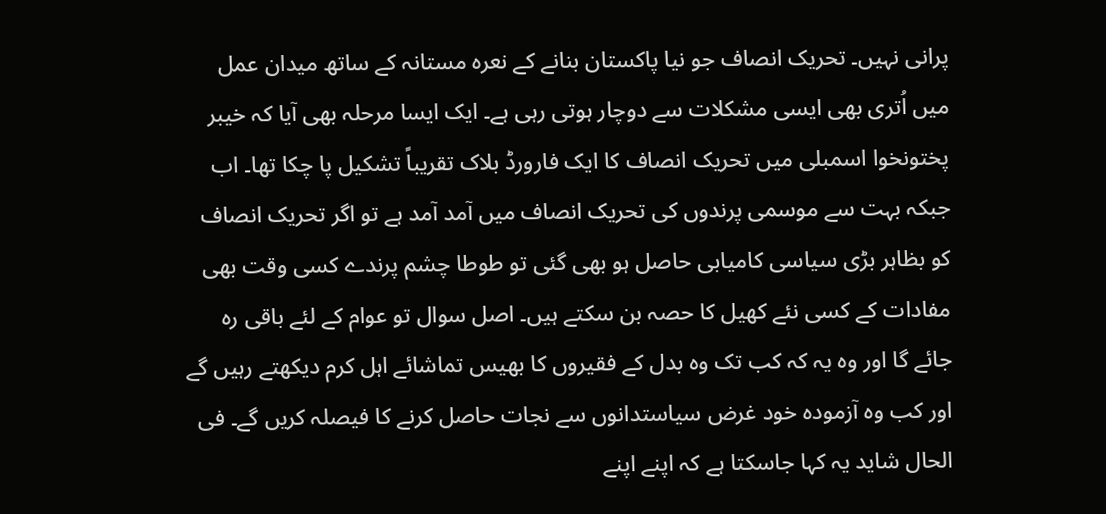پرانی نہیں۔ تحریک انصاف جو نیا پاکستان بنانے کے نعرہ مستانہ کے ساتھ میدان عمل میں اُتری بھی ایسی مشکلات سے دوچار ہوتی رہی ہے۔ ایک ایسا مرحلہ بھی آیا کہ خیبر پختونخوا اسمبلی میں تحریک انصاف کا ایک فارورڈ بلاک تقریباً تشکیل پا چکا تھا۔ اب جبکہ بہت سے موسمی پرندوں کی تحریک انصاف میں آمد آمد ہے تو اگر تحریک انصاف کو بظاہر بڑی سیاسی کامیابی حاصل ہو بھی گئی تو طوطا چشم پرندے کسی وقت بھی مفادات کے کسی نئے کھیل کا حصہ بن سکتے ہیں۔ اصل سوال تو عوام کے لئے باقی رہ جائے گا اور وہ یہ کہ کب تک وہ بدل کے فقیروں کا بھیس تماشائے اہل کرم دیکھتے رہیں گے اور کب وہ آزمودہ خود غرض سیاستدانوں سے نجات حاصل کرنے کا فیصلہ کریں گے۔ فی الحال شاید یہ کہا جاسکتا ہے کہ اپنے اپنے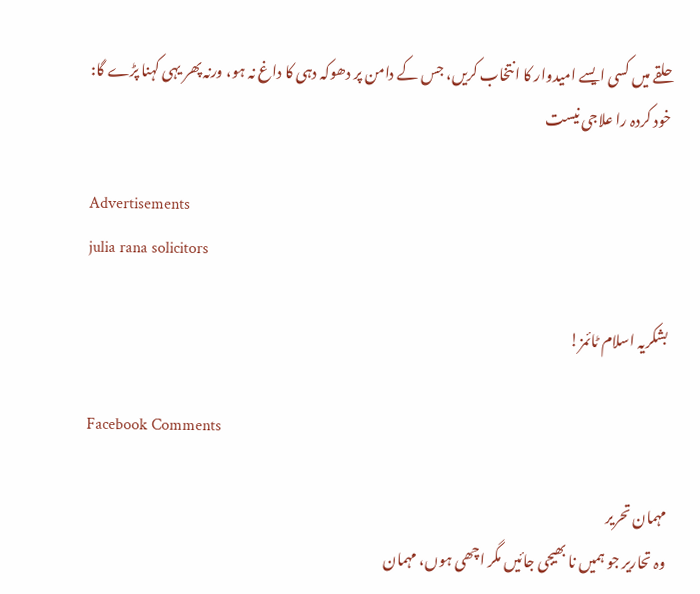حلقے میں کسی ایسے امیدوار کا انتخاب کریں، جس کے دامن پر دھوکہ دہی کا داغ نہ ہو، ورنہ پھر یہی کہنا پڑے گا:
خود کردہ را علاجی نیست

Advertisements
julia rana solicitors

بشکریہ اسلام ٹائمز!

Facebook Comments

مہمان تحریر
وہ تحاریر جو ہمیں نا بھیجی جائیں مگر اچھی ہوں، مہمان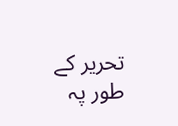تحریر کے طور پہ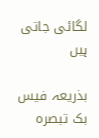لگائی جاتی ہیں

بذریعہ فیس بک تبصرہ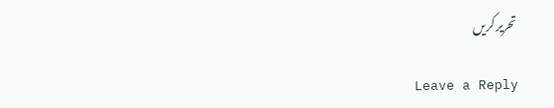تحریر کریں

Leave a Reply